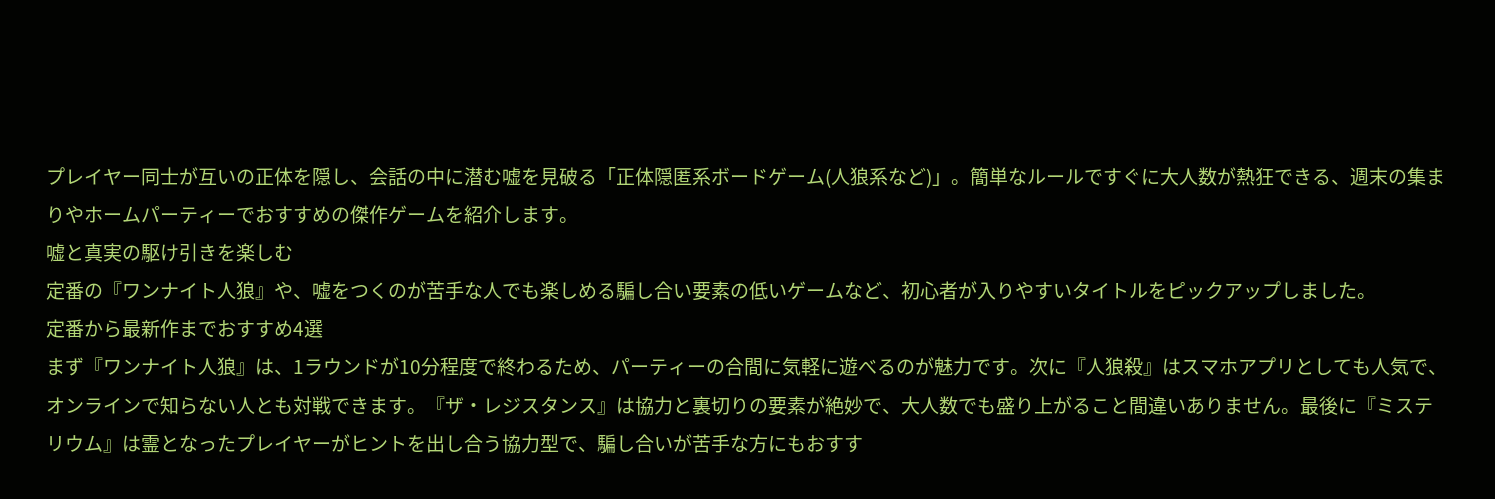プレイヤー同士が互いの正体を隠し、会話の中に潜む嘘を見破る「正体隠匿系ボードゲーム(人狼系など)」。簡単なルールですぐに大人数が熱狂できる、週末の集まりやホームパーティーでおすすめの傑作ゲームを紹介します。
嘘と真実の駆け引きを楽しむ
定番の『ワンナイト人狼』や、嘘をつくのが苦手な人でも楽しめる騙し合い要素の低いゲームなど、初心者が入りやすいタイトルをピックアップしました。
定番から最新作までおすすめ4選
まず『ワンナイト人狼』は、1ラウンドが10分程度で終わるため、パーティーの合間に気軽に遊べるのが魅力です。次に『人狼殺』はスマホアプリとしても人気で、オンラインで知らない人とも対戦できます。『ザ・レジスタンス』は協力と裏切りの要素が絶妙で、大人数でも盛り上がること間違いありません。最後に『ミステリウム』は霊となったプレイヤーがヒントを出し合う協力型で、騙し合いが苦手な方にもおすす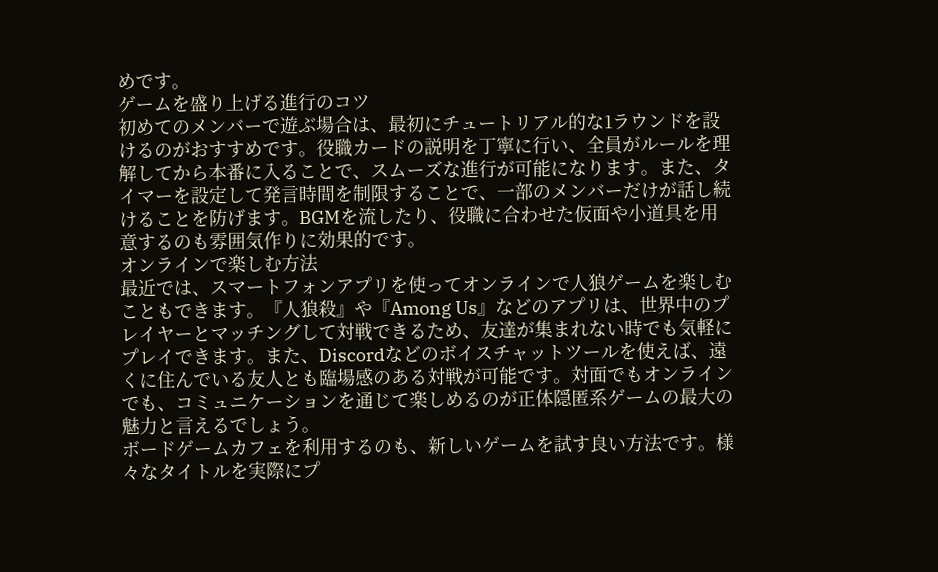めです。
ゲームを盛り上げる進行のコツ
初めてのメンバーで遊ぶ場合は、最初にチュートリアル的な1ラウンドを設けるのがおすすめです。役職カードの説明を丁寧に行い、全員がルールを理解してから本番に入ることで、スムーズな進行が可能になります。また、タイマーを設定して発言時間を制限することで、一部のメンバーだけが話し続けることを防げます。BGMを流したり、役職に合わせた仮面や小道具を用意するのも雰囲気作りに効果的です。
オンラインで楽しむ方法
最近では、スマートフォンアプリを使ってオンラインで人狼ゲームを楽しむこともできます。『人狼殺』や『Among Us』などのアプリは、世界中のプレイヤーとマッチングして対戦できるため、友達が集まれない時でも気軽にプレイできます。また、Discordなどのボイスチャットツールを使えば、遠くに住んでいる友人とも臨場感のある対戦が可能です。対面でもオンラインでも、コミュニケーションを通じて楽しめるのが正体隠匿系ゲームの最大の魅力と言えるでしょう。
ボードゲームカフェを利用するのも、新しいゲームを試す良い方法です。様々なタイトルを実際にプ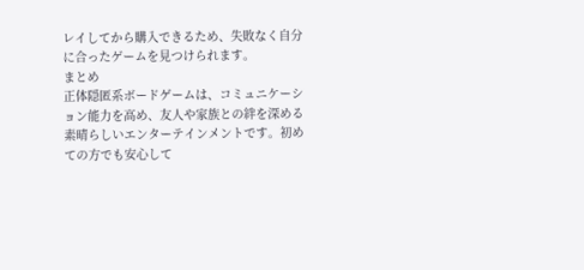レイしてから購入できるため、失敗なく自分に合ったゲームを見つけられます。
まとめ
正体隠匿系ボードゲームは、コミュニケーション能力を高め、友人や家族との絆を深める素晴らしいエンターテインメントです。初めての方でも安心して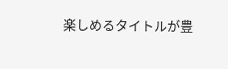楽しめるタイトルが豊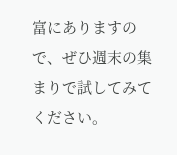富にありますので、ぜひ週末の集まりで試してみてください。